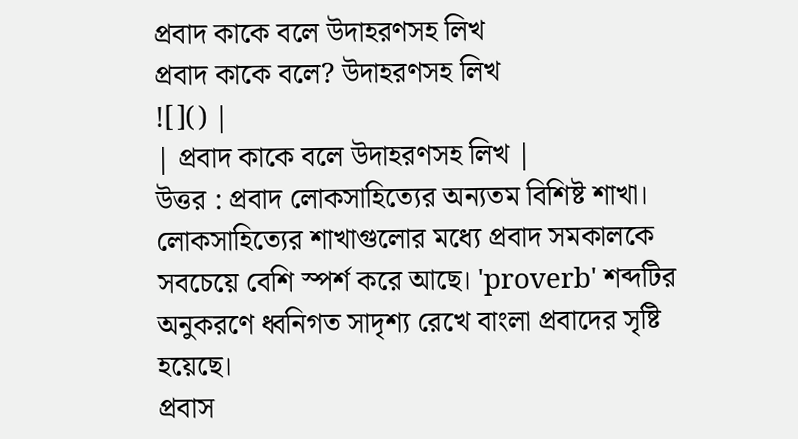প্রবাদ কাকে বলে উদাহরণসহ লিখ
প্রবাদ কাকে বলে? উদাহরণসহ লিখ
![]() |
| প্রবাদ কাকে বলে উদাহরণসহ লিখ |
উত্তর : প্রবাদ লোকসাহিত্যের অন্যতম বিশিষ্ট শাখা। লোকসাহিত্যের শাখাগুলোর মধ্যে প্রবাদ সমকালকে সবচেয়ে বেশি স্পর্শ করে আছে। 'proverb' শব্দটির অনুকরণে ধ্বনিগত সাদৃশ্য রেখে বাংলা প্রবাদের সৃষ্টি হয়েছে।
প্রবাস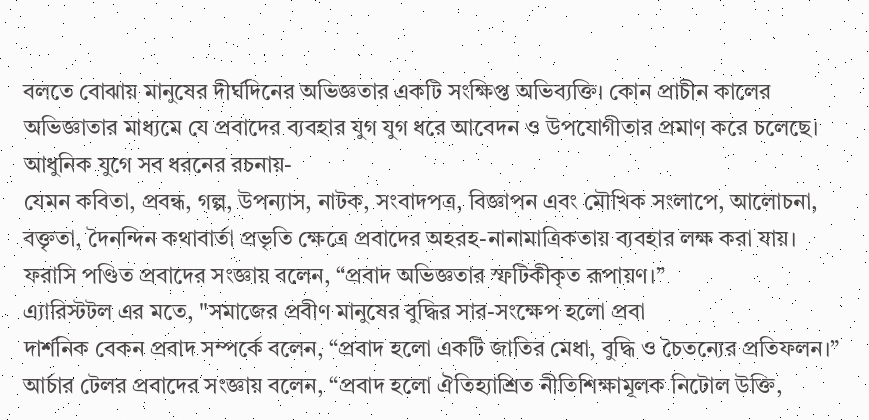বলতে বোঝায় মানুষের দীর্ঘদিনের অভিজ্ঞতার একটি সংক্ষিপ্ত অভিব্যক্তি। কোন প্রাচীন কালের অভিজ্ঞাতার মাধ্যমে যে প্রবাদের ব্যবহার যুগ যুগ ধরে আবেদন ও উপযোগীতার প্রমাণ করে চলেছে। আধুনিক যুগে সব ধরনের রচনায়-
যেমন কবিতা, প্রবন্ধ, গল্প, উপন্যাস, নাটক, সংবাদপত্র, বিজ্ঞাপন এবং মৌখিক সংলাপে, আলোচনা, বক্তৃতা, দৈনন্দিন কথাবার্তা প্রভৃতি ক্ষেত্রে প্রবাদের অহরহ-নানামাত্রিকতায় ব্যবহার লক্ষ করা যায়।
ফরাসি পণ্ডিত প্রবাদের সংজ্ঞায় বলেন, “প্রবাদ অভিজ্ঞতার স্ফটিকীকৃত রূপায়ণ।”
এ্যারিস্টটল এর মতে, "সমাজের প্রবীণ মানুষের বুদ্ধির সার-সংক্ষেপ হলো প্রবা
দার্শনিক বেকন প্রবাদ সম্পর্কে বলেন, “প্রবাদ হলো একটি জাতির মেধা, বুদ্ধি ও চৈতন্যের প্রতিফলন।”
আর্চার টেলর প্রবাদের সংজ্ঞায় বলেন, “প্রবাদ হলো ঐতিহ্যাশ্রিত নীতিশিক্ষামূলক নিটোল উক্তি,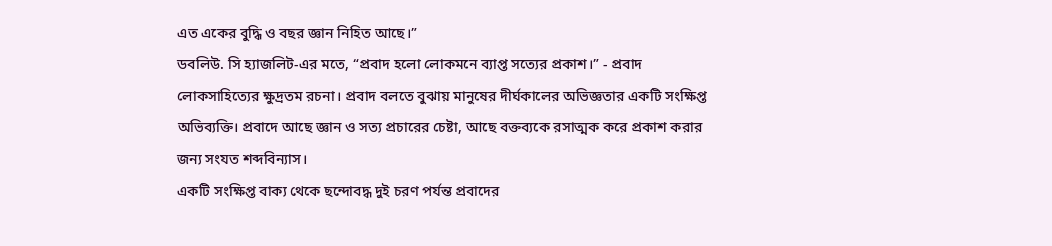এত একের বুদ্ধি ও বছর জ্ঞান নিহিত আছে।”
ডবলিউ. সি হ্যাজলিট-এর মতে, “প্রবাদ হলো লোকমনে ব্যাপ্ত সত্যের প্রকাশ।” - প্রবাদ লোকসাহিত্যের ক্ষুদ্রতম রচনা। প্রবাদ বলতে বুঝায় মানুষের দীর্ঘকালের অভিজ্ঞতার একটি সংক্ষিপ্ত অভিব্যক্তি। প্রবাদে আছে জ্ঞান ও সত্য প্রচারের চেষ্টা, আছে বক্তব্যকে রসাত্মক করে প্রকাশ করার জন্য সংযত শব্দবিন্যাস।
একটি সংক্ষিপ্ত বাক্য থেকে ছন্দোবদ্ধ দুই চরণ পর্যন্ত প্রবাদের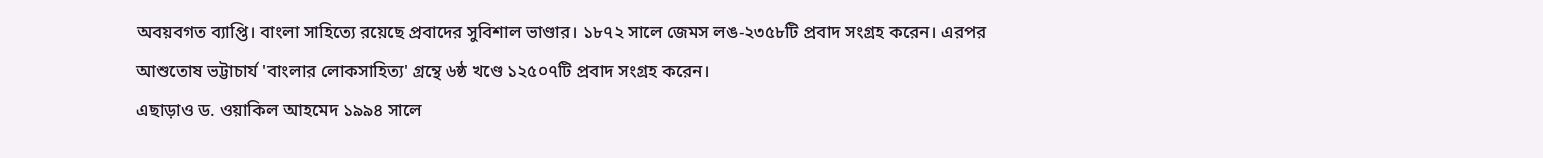অবয়বগত ব্যাপ্তি। বাংলা সাহিত্যে রয়েছে প্রবাদের সুবিশাল ভাণ্ডার। ১৮৭২ সালে জেমস লঙ-২৩৫৮টি প্রবাদ সংগ্রহ করেন। এরপর আশুতোষ ভট্টাচার্য 'বাংলার লোকসাহিত্য' গ্রন্থে ৬ষ্ঠ খণ্ডে ১২৫০৭টি প্রবাদ সংগ্রহ করেন।
এছাড়াও ড. ওয়াকিল আহমেদ ১৯৯৪ সালে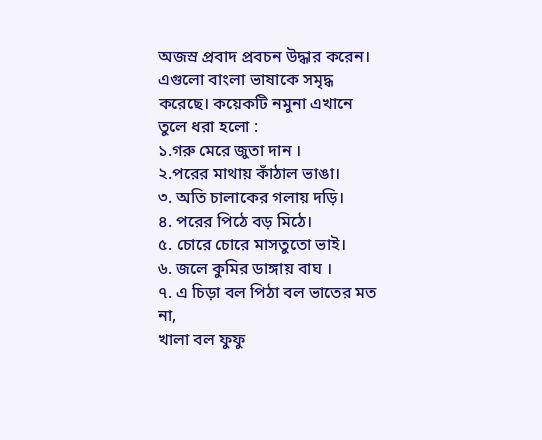অজস্র প্রবাদ প্রবচন উদ্ধার করেন। এগুলো বাংলা ভাষাকে সমৃদ্ধ করেছে। কয়েকটি নমুনা এখানে তুলে ধরা হলো :
১.গরু মেরে জুতা দান ।
২.পরের মাথায় কাঁঠাল ভাঙা।
৩. অতি চালাকের গলায় দড়ি।
৪. পরের পিঠে বড় মিঠে।
৫. চোরে চোরে মাসতুতো ভাই।
৬. জলে কুমির ডাঙ্গায় বাঘ ।
৭. এ চিড়া বল পিঠা বল ভাতের মত না,
খালা বল ফুফু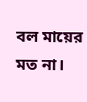বল মায়ের মত না।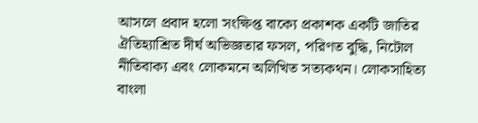আসলে প্রবাদ হলো সংক্ষিপ্ত বাক্যে প্রকাশক একটি জাতির ঐতিহ্যাশ্রিত দীর্ঘ অভিজ্ঞতার ফসল, পরিণত বুদ্ধি, নিটোল নীতিবাক্য এবং লোকমনে অলিখিত সত্যকথন। লোকসাহিত্য বাংলা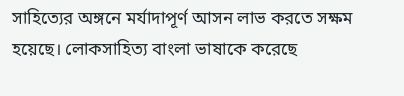সাহিত্যের অঙ্গনে মর্যাদাপূর্ণ আসন লাভ করতে সক্ষম হয়েছে। লোকসাহিত্য বাংলা ভাষাকে করেছে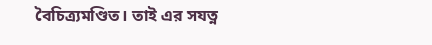বৈচিত্র্যমণ্ডিত। তাই এর সযত্ন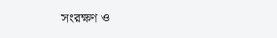সংরক্ষণ ও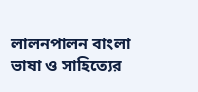লালনপালন বাংলা ভাষা ও সাহিত্যের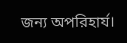জন্য অপরিহার্য।